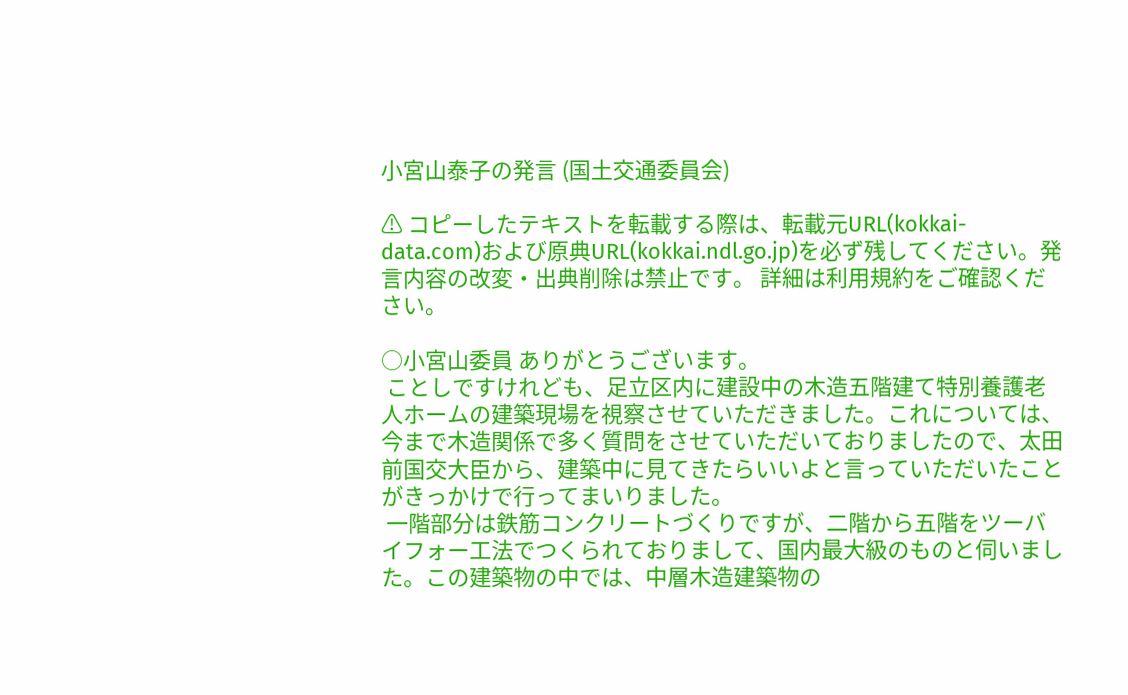小宮山泰子の発言 (国土交通委員会)

⚠ コピーしたテキストを転載する際は、転載元URL(kokkai-data.com)および原典URL(kokkai.ndl.go.jp)を必ず残してください。発言内容の改変・出典削除は禁止です。 詳細は利用規約をご確認ください。

○小宮山委員 ありがとうございます。
 ことしですけれども、足立区内に建設中の木造五階建て特別養護老人ホームの建築現場を視察させていただきました。これについては、今まで木造関係で多く質問をさせていただいておりましたので、太田前国交大臣から、建築中に見てきたらいいよと言っていただいたことがきっかけで行ってまいりました。
 一階部分は鉄筋コンクリートづくりですが、二階から五階をツーバイフォー工法でつくられておりまして、国内最大級のものと伺いました。この建築物の中では、中層木造建築物の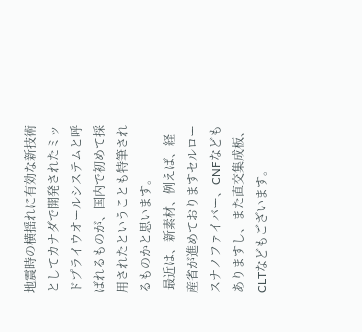地震時の横揺れに有効な新技術としてカナダで開発されたミッドプライウオールシステムと呼ばれるものが、国内で初めて採用されたということも特筆されるものかと思います。
 最近は、新素材、例えば、経産省が進めておりますセルロースナノファイバー、CNFなどもありますし、また直交集成板、CLTなどもございます。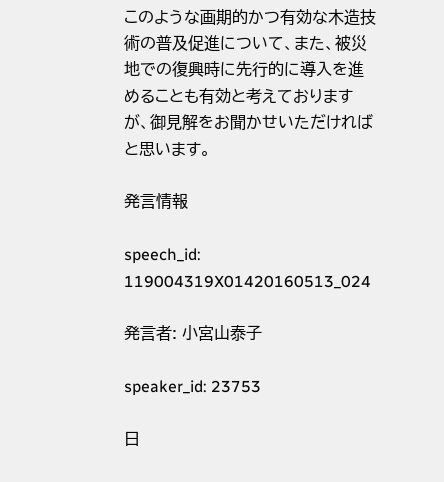このような画期的かつ有効な木造技術の普及促進について、また、被災地での復興時に先行的に導入を進めることも有効と考えておりますが、御見解をお聞かせいただければと思います。

発言情報

speech_id: 119004319X01420160513_024

発言者: 小宮山泰子

speaker_id: 23753

日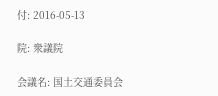付: 2016-05-13

院: 衆議院

会議名: 国土交通委員会